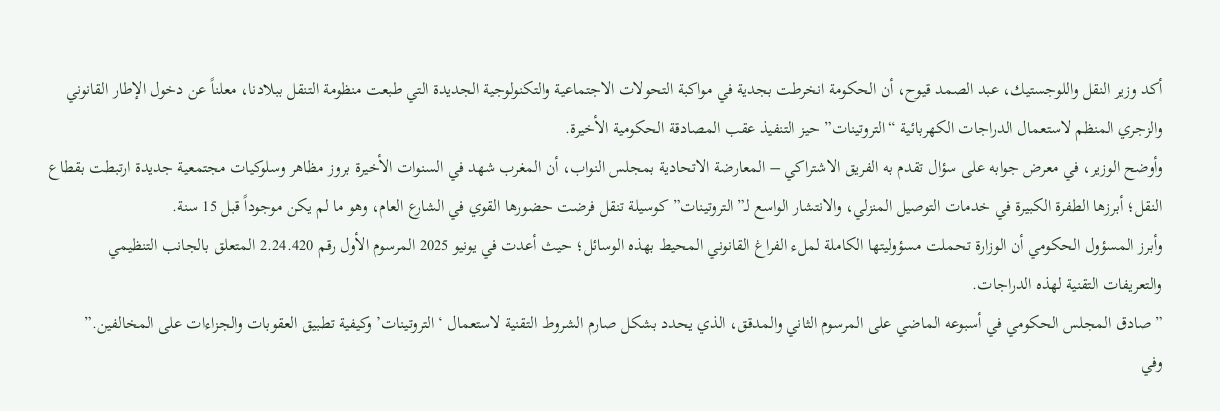أكد وزير النقل واللوجستيك، عبد الصمد قيوح، أن الحكومة انخرطت بجدية في مواكبة التحولات الاجتماعية والتكنولوجية الجديدة التي طبعت منظومة التنقل ببلادنا، معلناً عن دخول الإطار القانوني والزجري المنظم لاستعمال الدراجات الكهربائية “التروتينات” حيز التنفيذ عقب المصادقة الحكومية الأخيرة.
وأوضح الوزير، في معرض جوابه على سؤال تقدم به الفريق الاشتراكي – المعارضة الاتحادية بمجلس النواب، أن المغرب شهد في السنوات الأخيرة بروز مظاهر وسلوكيات مجتمعية جديدة ارتبطت بقطاع النقل؛ أبرزها الطفرة الكبيرة في خدمات التوصيل المنزلي، والانتشار الواسع لـ”التروتينات” كوسيلة تنقل فرضت حضورها القوي في الشارع العام، وهو ما لم يكن موجوداً قبل 15 سنة.
وأبرز المسؤول الحكومي أن الوزارة تحملت مسؤوليتها الكاملة لملء الفراغ القانوني المحيط بهذه الوسائل؛ حيث أعدت في يونيو 2025 المرسوم الأول رقم 2.24.420 المتعلق بالجانب التنظيمي والتعريفات التقنية لهذه الدراجات.
”صادق المجلس الحكومي في أسبوعه الماضي على المرسوم الثاني والمدقق، الذي يحدد بشكل صارم الشروط التقنية لاستعمال ‘التروتينات’ وكيفية تطبيق العقوبات والجزاءات على المخالفين.”
وفي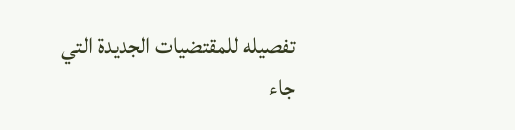تفصيله للمقتضيات الجديدة التي جاء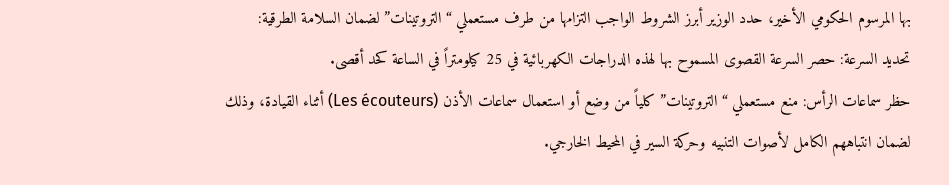بها المرسوم الحكومي الأخير، حدد الوزير أبرز الشروط الواجب التزامها من طرف مستعملي “التروتينات” لضمان السلامة الطرقية:
تحديد السرعة: حصر السرعة القصوى المسموح بها لهذه الدراجات الكهربائية في 25 كيلومتراً في الساعة كحد أقصى.
حظر سماعات الرأس: منع مستعملي “التروتينات” كلياً من وضع أو استعمال سماعات الأذن (Les écouteurs) أثناء القيادة، وذلك لضمان انتباههم الكامل لأصوات التنبيه وحركة السير في المحيط الخارجي.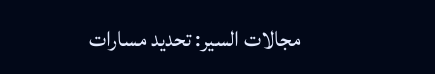مجالات السير: تحديد مسارات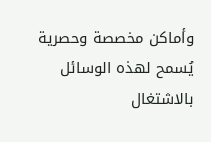وأماكن مخصصة وحصرية يُسمح لهذه الوسائل بالاشتغال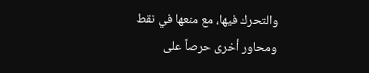والتحرك فيها، مع منعها في نقط ومحاور أخرى حرصاً على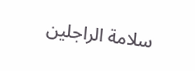سلامة الراجلين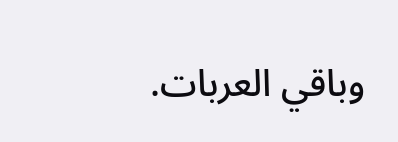وباقي العربات.